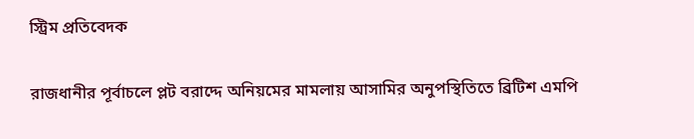স্ট্রিম প্রতিবেদক

রাজধানীর পূর্বাচলে প্লট বরাদ্দে অনিয়মের মামলায় আসামির অনুপস্থিতিতে ব্রিটিশ এমপি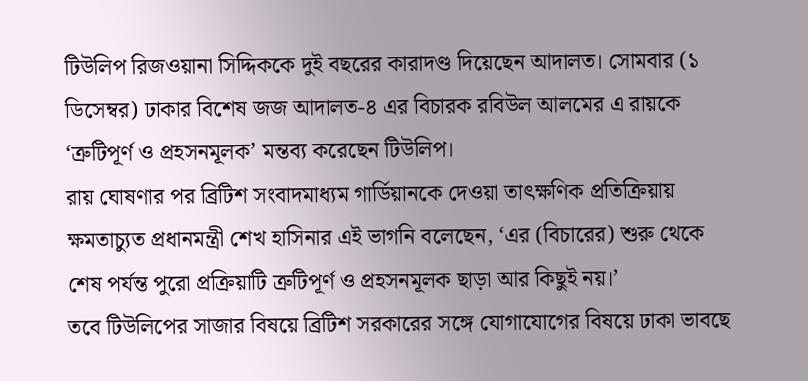টিউলিপ রিজওয়ানা সিদ্দিককে দুই বছরের কারাদণ্ড দিয়েছেন আদালত। সোমবার (১ ডিসেম্বর) ঢাকার বিশেষ জজ আদালত-৪ এর বিচারক রবিউল আলমের এ রায়কে ‘ত্রুটিপূর্ণ ও প্রহসনমূলক’ মন্তব্য করেছেন টিউলিপ।
রায় ঘোষণার পর ব্রিটিশ সংবাদমাধ্যম গার্ডিয়ানকে দেওয়া তাৎক্ষণিক প্রতিক্রিয়ায় ক্ষমতাচ্যুত প্রধানমন্ত্রী শেখ হাসিনার এই ভাগনি বলেছেন, ‘এর (বিচারের) শুরু থেকে শেষ পর্যন্ত পুরো প্রক্রিয়াটি ত্রুটিপূর্ণ ও প্রহসনমূলক ছাড়া আর কিছুই নয়।’
তবে টিউলিপের সাজার বিষয়ে ব্রিটিশ সরকারের সঙ্গে যোগাযোগের বিষয়ে ঢাকা ভাবছে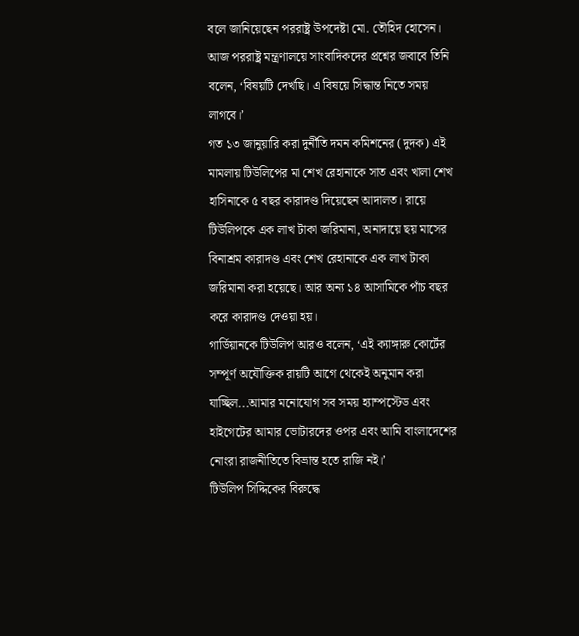বলে জানিয়েছেন পররাষ্ট্র উপদেষ্টা মো. তৌহিদ হোসেন। আজ পররাষ্ট্র মন্ত্রণালয়ে সাংবাদিকদের প্রশ্নের জবাবে তিনি বলেন, ‘বিষয়টি দেখছি। এ বিষয়ে সিদ্ধান্ত নিতে সময় লাগবে।’
গত ১৩ জানুয়ারি করা দুর্নীতি দমন কমিশনের (দুদক) এই মামলায় টিউলিপের মা শেখ রেহানাকে সাত এবং খালা শেখ হাসিনাকে ৫ বছর কারাদণ্ড দিয়েছেন আদালত। রায়ে টিউলিপকে এক লাখ টাকা জরিমানা, অনাদায়ে ছয় মাসের বিনাশ্রম কারাদণ্ড এবং শেখ রেহানাকে এক লাখ টাকা জরিমানা করা হয়েছে। আর অন্য ১৪ আসামিকে পাঁচ বছর করে কারাদণ্ড দেওয়া হয়।
গার্ডিয়ানকে টিউলিপ আরও বলেন, ‘এই ক্যাঙ্গারু কোর্টের সম্পূর্ণ অযৌক্তিক রায়টি আগে থেকেই অনুমান করা যাচ্ছিল...আমার মনোযোগ সব সময় হ্যাম্পস্টেড এবং হাইগেটের আমার ভোটারদের ওপর এবং আমি বাংলাদেশের নোংরা রাজনীতিতে বিভ্রান্ত হতে রাজি নই।’
টিউলিপ সিদ্দিকের বিরুদ্ধে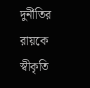দুর্নীতির রায়কে স্বীকৃতি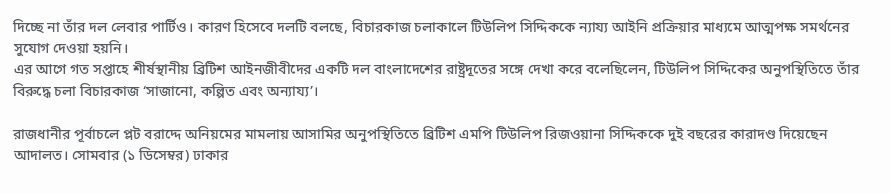দিচ্ছে না তাঁর দল লেবার পার্টিও। কারণ হিসেবে দলটি বলছে, বিচারকাজ চলাকালে টিউলিপ সিদ্দিককে ন্যায্য আইনি প্রক্রিয়ার মাধ্যমে আত্মপক্ষ সমর্থনের সুযোগ দেওয়া হয়নি।
এর আগে গত সপ্তাহে শীর্ষস্থানীয় ব্রিটিশ আইনজীবীদের একটি দল বাংলাদেশের রাষ্ট্রদূতের সঙ্গে দেখা করে বলেছিলেন, টিউলিপ সিদ্দিকের অনুপস্থিতিতে তাঁর বিরুদ্ধে চলা বিচারকাজ ‘সাজানো, কল্পিত এবং অন্যায্য’।

রাজধানীর পূর্বাচলে প্লট বরাদ্দে অনিয়মের মামলায় আসামির অনুপস্থিতিতে ব্রিটিশ এমপি টিউলিপ রিজওয়ানা সিদ্দিককে দুই বছরের কারাদণ্ড দিয়েছেন আদালত। সোমবার (১ ডিসেম্বর) ঢাকার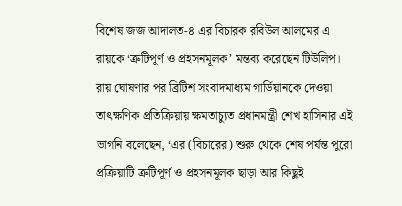বিশেষ জজ আদালত-৪ এর বিচারক রবিউল আলমের এ রায়কে ‘ত্রুটিপূর্ণ ও প্রহসনমূলক’ মন্তব্য করেছেন টিউলিপ।
রায় ঘোষণার পর ব্রিটিশ সংবাদমাধ্যম গার্ডিয়ানকে দেওয়া তাৎক্ষণিক প্রতিক্রিয়ায় ক্ষমতাচ্যুত প্রধানমন্ত্রী শেখ হাসিনার এই ভাগনি বলেছেন, ‘এর (বিচারের) শুরু থেকে শেষ পর্যন্ত পুরো প্রক্রিয়াটি ত্রুটিপূর্ণ ও প্রহসনমূলক ছাড়া আর কিছুই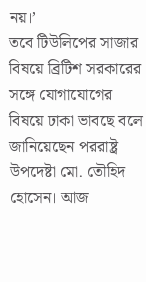নয়।’
তবে টিউলিপের সাজার বিষয়ে ব্রিটিশ সরকারের সঙ্গে যোগাযোগের বিষয়ে ঢাকা ভাবছে বলে জানিয়েছেন পররাষ্ট্র উপদেষ্টা মো. তৌহিদ হোসেন। আজ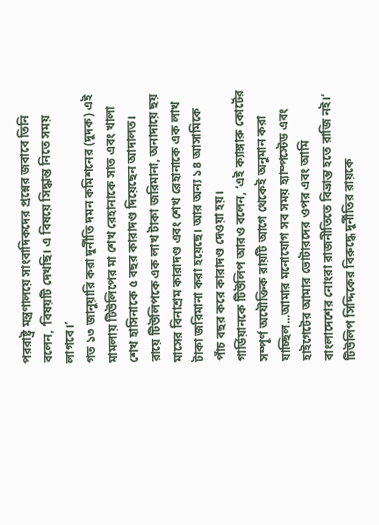পররাষ্ট্র মন্ত্রণালয়ে সাংবাদিকদের প্রশ্নের জবাবে তিনি বলেন, ‘বিষয়টি দেখছি। এ বিষয়ে সিদ্ধান্ত নিতে সময় লাগবে।’
গত ১৩ জানুয়ারি করা দুর্নীতি দমন কমিশনের (দুদক) এই মামলায় টিউলিপের মা শেখ রেহানাকে সাত এবং খালা শেখ হাসিনাকে ৫ বছর কারাদণ্ড দিয়েছেন আদালত। রায়ে টিউলিপকে এক লাখ টাকা জরিমানা, অনাদায়ে ছয় মাসের বিনাশ্রম কারাদণ্ড এবং শেখ রেহানাকে এক লাখ টাকা জরিমানা করা হয়েছে। আর অন্য ১৪ আসামিকে পাঁচ বছর করে কারাদণ্ড দেওয়া হয়।
গার্ডিয়ানকে টিউলিপ আরও বলেন, ‘এই ক্যাঙ্গারু কোর্টের সম্পূর্ণ অযৌক্তিক রায়টি আগে থেকেই অনুমান করা যাচ্ছিল...আমার মনোযোগ সব সময় হ্যাম্পস্টেড এবং হাইগেটের আমার ভোটারদের ওপর এবং আমি বাংলাদেশের নোংরা রাজনীতিতে বিভ্রান্ত হতে রাজি নই।’
টিউলিপ সিদ্দিকের বিরুদ্ধে দুর্নীতির রায়কে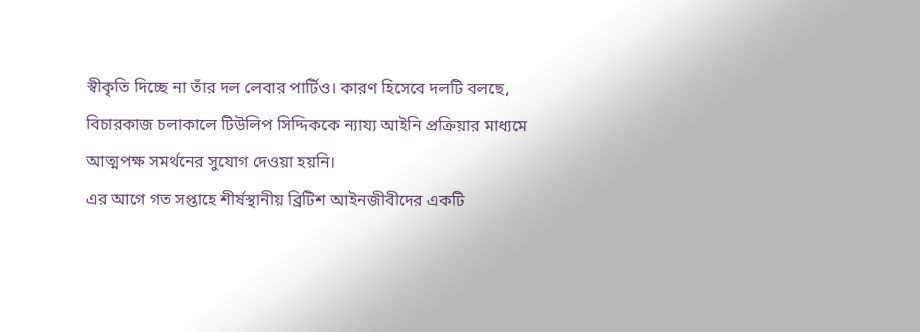স্বীকৃতি দিচ্ছে না তাঁর দল লেবার পার্টিও। কারণ হিসেবে দলটি বলছে, বিচারকাজ চলাকালে টিউলিপ সিদ্দিককে ন্যায্য আইনি প্রক্রিয়ার মাধ্যমে আত্মপক্ষ সমর্থনের সুযোগ দেওয়া হয়নি।
এর আগে গত সপ্তাহে শীর্ষস্থানীয় ব্রিটিশ আইনজীবীদের একটি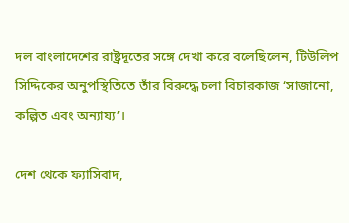দল বাংলাদেশের রাষ্ট্রদূতের সঙ্গে দেখা করে বলেছিলেন, টিউলিপ সিদ্দিকের অনুপস্থিতিতে তাঁর বিরুদ্ধে চলা বিচারকাজ ‘সাজানো, কল্পিত এবং অন্যায্য’।

দেশ থেকে ফ্যাসিবাদ,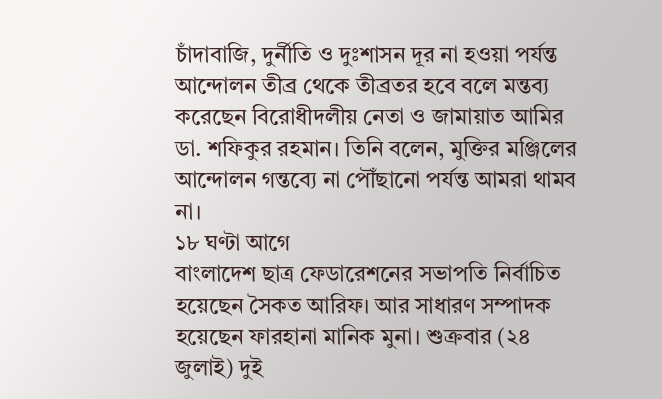চাঁদাবাজি, দুর্নীতি ও দুঃশাসন দূর না হওয়া পর্যন্ত আন্দোলন তীব্র থেকে তীব্রতর হবে বলে মন্তব্য করেছেন বিরোধীদলীয় নেতা ও জামায়াত আমির ডা. শফিকুর রহমান। তিনি বলেন, মুক্তির মঞ্জিলের আন্দোলন গন্তব্যে না পৌঁছানো পর্যন্ত আমরা থামব না।
১৮ ঘণ্টা আগে
বাংলাদেশ ছাত্র ফেডারেশনের সভাপতি নির্বাচিত হয়েছেন সৈকত আরিফ। আর সাধারণ সম্পাদক হয়েছেন ফারহানা মানিক মুনা। শুক্রবার (২৪ জুলাই) দুই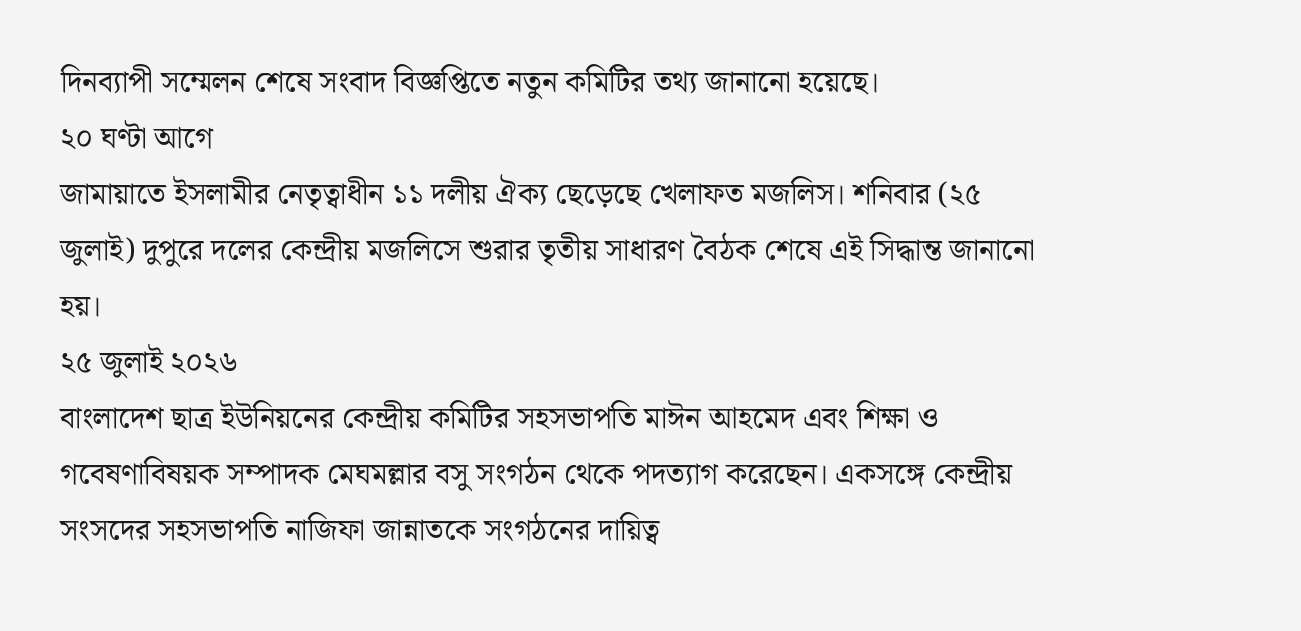দিনব্যাপী সম্মেলন শেষে সংবাদ বিজ্ঞপ্তিতে নতুন কমিটির তথ্য জানানো হয়েছে।
২০ ঘণ্টা আগে
জামায়াতে ইসলামীর নেতৃত্বাধীন ১১ দলীয় ঐক্য ছেড়েছে খেলাফত মজলিস। শনিবার (২৫ জুলাই) দুপুরে দলের কেন্দ্রীয় মজলিসে শুরার তৃতীয় সাধারণ বৈঠক শেষে এই সিদ্ধান্ত জানানো হয়।
২৫ জুলাই ২০২৬
বাংলাদেশ ছাত্র ইউনিয়নের কেন্দ্রীয় কমিটির সহসভাপতি মাঈন আহমেদ এবং শিক্ষা ও গবেষণাবিষয়ক সম্পাদক মেঘমল্লার বসু সংগঠন থেকে পদত্যাগ করেছেন। একসঙ্গে কেন্দ্রীয় সংসদের সহসভাপতি নাজিফা জান্নাতকে সংগঠনের দায়িত্ব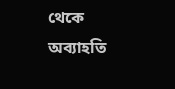থেকে অব্যাহতি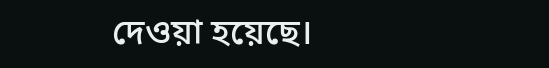দেওয়া হয়েছে।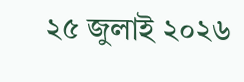২৫ জুলাই ২০২৬